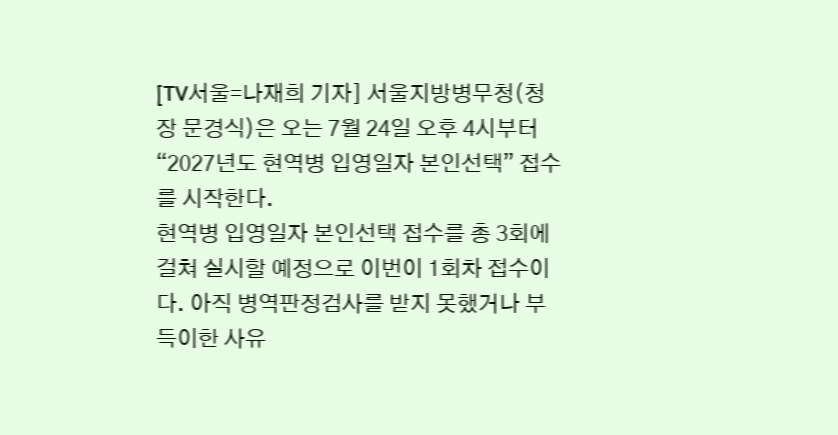[TV서울=나재희 기자] 서울지방병무청(청장 문경식)은 오는 7월 24일 오후 4시부터 “2027년도 현역병 입영일자 본인선택” 접수를 시작한다.
현역병 입영일자 본인선택 접수를 총 3회에 걸쳐 실시할 예정으로 이번이 1회차 접수이다. 아직 병역판정검사를 받지 못했거나 부득이한 사유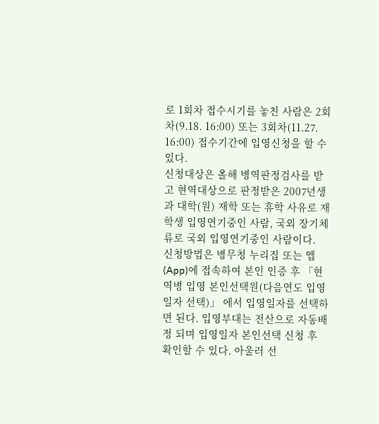로 1회차 접수시기를 놓친 사람은 2회차(9.18. 16:00) 또는 3회차(11.27. 16:00) 접수기간에 입영신청을 할 수 있다.
신청대상은 올해 병역판정검사를 받고 현역대상으로 판정받은 2007년생과 대학(원) 재학 또는 휴학 사유로 재학생 입영연기중인 사람, 국외 장기체류로 국외 입영연기중인 사람이다.
신청방법은 병무청 누리집 또는 앱(App)에 접속하여 본인 인증 후 「현역병 입영 본인선택원(다음연도 입영일자 선택)」 에서 입영일자를 선택하면 된다. 입영부대는 전산으로 자동배정 되며 입영일자 본인선택 신청 후 확인할 수 있다. 아울러 선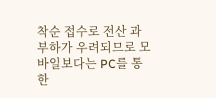착순 접수로 전산 과부하가 우려되므로 모바일보다는 PC를 통한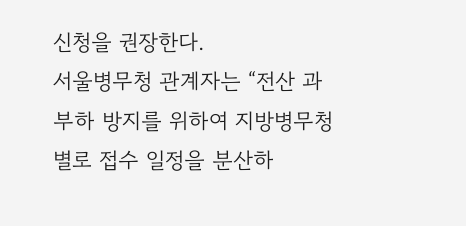신청을 권장한다.
서울병무청 관계자는 “전산 과부하 방지를 위하여 지방병무청별로 접수 일정을 분산하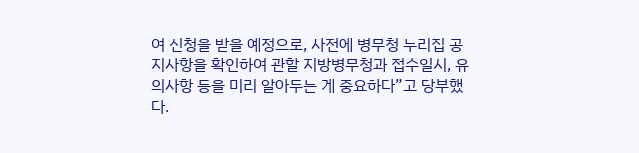여 신청을 받을 예정으로, 사전에 병무청 누리집 공지사항을 확인하여 관할 지방병무청과 접수일시, 유의사항 등을 미리 알아두는 게 중요하다”고 당부했다.